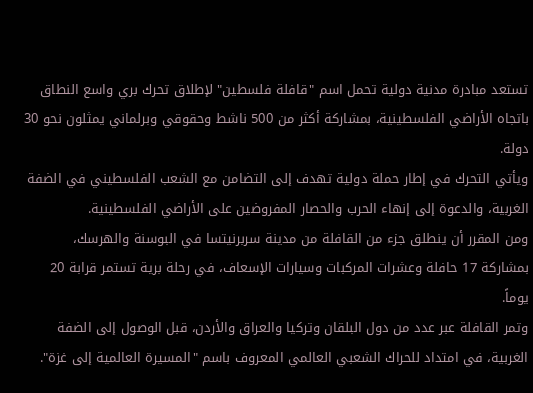تستعد مبادرة مدنية دولية تحمل اسم "قافلة فلسطين" لإطلاق تحرك بري واسع النطاق باتجاه الأراضي الفلسطينية، بمشاركة أكثر من 500 ناشط وحقوقي وبرلماني يمثلون نحو 30 دولة.
ويأتي التحرك في إطار حملة دولية تهدف إلى التضامن مع الشعب الفلسطيني في الضفة الغربية، والدعوة إلى إنهاء الحرب والحصار المفروضين على الأراضي الفلسطينية.
ومن المقرر أن ينطلق جزء من القافلة من مدينة سربرنيتسا في البوسنة والهرسك، بمشاركة 17 حافلة وعشرات المركبات وسيارات الإسعاف، في رحلة برية تستمر قرابة 20 يوماً.
وتمر القافلة عبر عدد من دول البلقان وتركيا والعراق والأردن، قبل الوصول إلى الضفة الغربية، في امتداد للحراك الشعبي العالمي المعروف باسم "المسيرة العالمية إلى غزة".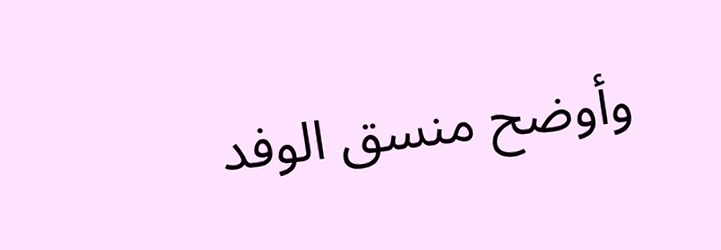وأوضح منسق الوفد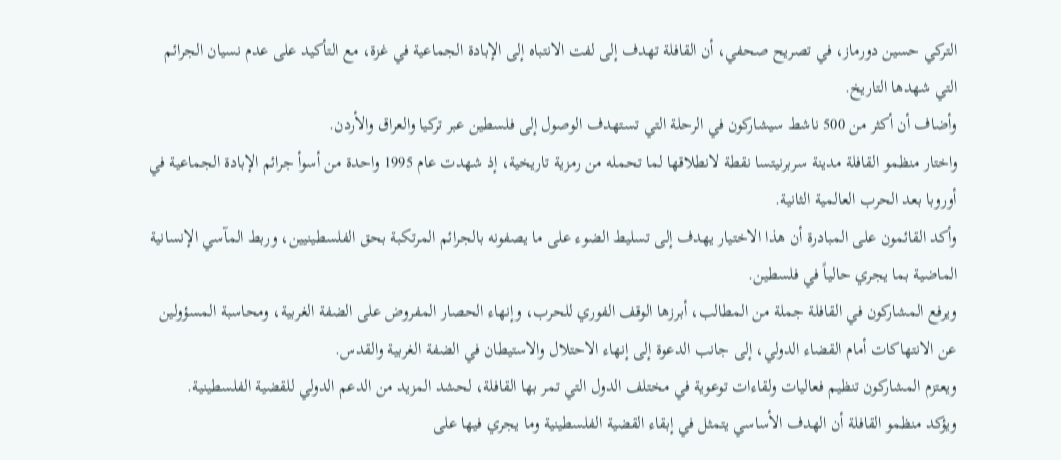التركي حسين دورماز، في تصريح صحفي، أن القافلة تهدف إلى لفت الانتباه إلى الإبادة الجماعية في غزة، مع التأكيد على عدم نسيان الجرائم التي شهدها التاريخ.
وأضاف أن أكثر من 500 ناشط سيشاركون في الرحلة التي تستهدف الوصول إلى فلسطين عبر تركيا والعراق والأردن.
واختار منظمو القافلة مدينة سربرنيتسا نقطة لانطلاقها لما تحمله من رمزية تاريخية، إذ شهدت عام 1995 واحدة من أسوأ جرائم الإبادة الجماعية في أوروبا بعد الحرب العالمية الثانية.
وأكد القائمون على المبادرة أن هذا الاختيار يهدف إلى تسليط الضوء على ما يصفونه بالجرائم المرتكبة بحق الفلسطينيين، وربط المآسي الإنسانية الماضية بما يجري حالياً في فلسطين.
ويرفع المشاركون في القافلة جملة من المطالب، أبرزها الوقف الفوري للحرب، وإنهاء الحصار المفروض على الضفة الغربية، ومحاسبة المسؤولين عن الانتهاكات أمام القضاء الدولي، إلى جانب الدعوة إلى إنهاء الاحتلال والاستيطان في الضفة الغربية والقدس.
ويعتزم المشاركون تنظيم فعاليات ولقاءات توعوية في مختلف الدول التي تمر بها القافلة، لحشد المزيد من الدعم الدولي للقضية الفلسطينية.
ويؤكد منظمو القافلة أن الهدف الأساسي يتمثل في إبقاء القضية الفلسطينية وما يجري فيها على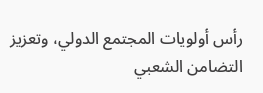رأس أولويات المجتمع الدولي، وتعزيز التضامن الشعبي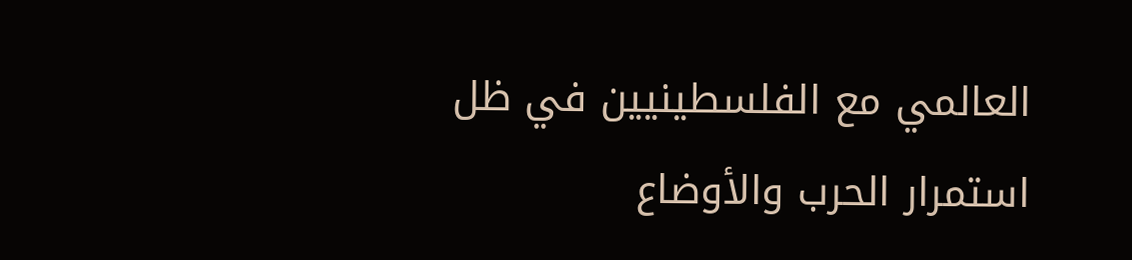العالمي مع الفلسطينيين في ظل استمرار الحرب والأوضاع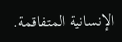الإنسانية المتفاقمة.